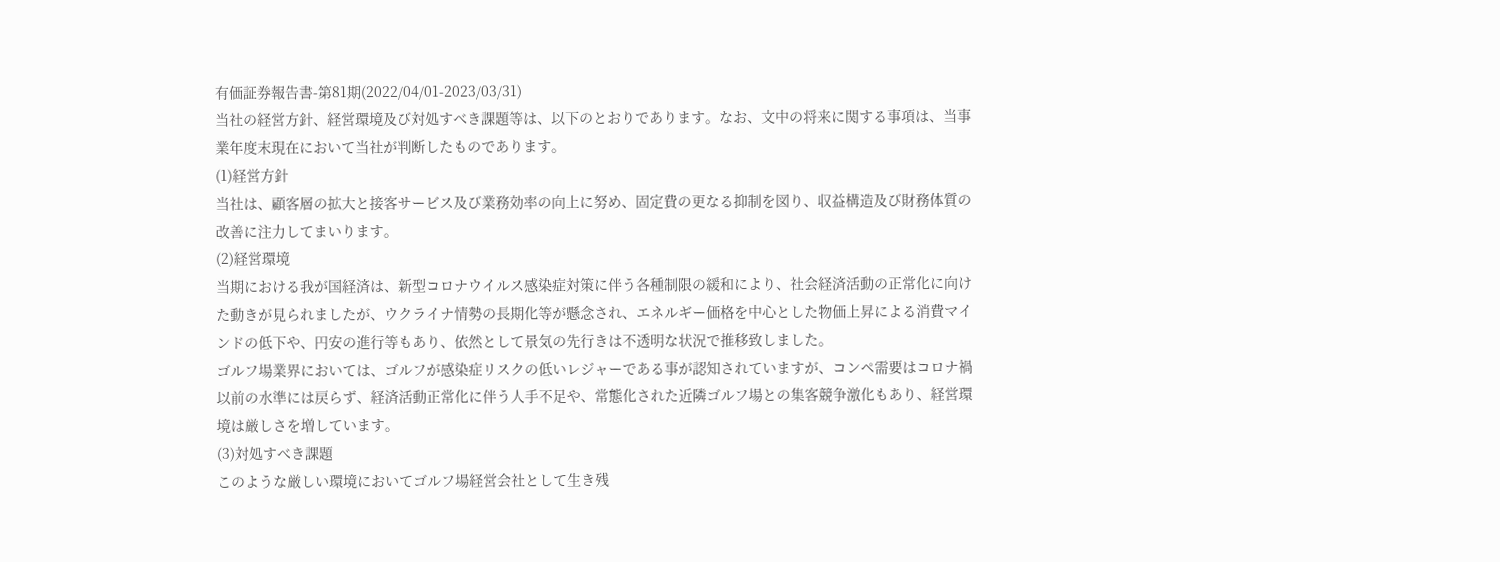有価証券報告書-第81期(2022/04/01-2023/03/31)
当社の経営方針、経営環境及び対処すべき課題等は、以下のとおりであります。なお、文中の将来に関する事項は、当事業年度末現在において当社が判断したものであります。
(1)経営方針
当社は、顧客層の拡大と接客サービス及び業務効率の向上に努め、固定費の更なる抑制を図り、収益構造及び財務体質の改善に注力してまいります。
(2)経営環境
当期における我が国経済は、新型コロナウイルス感染症対策に伴う各種制限の緩和により、社会経済活動の正常化に向けた動きが見られましたが、ウクライナ情勢の長期化等が懸念され、エネルギー価格を中心とした物価上昇による消費マインドの低下や、円安の進行等もあり、依然として景気の先行きは不透明な状況で推移致しました。
ゴルフ場業界においては、ゴルフが感染症リスクの低いレジャーである事が認知されていますが、コンペ需要はコロナ禍以前の水準には戻らず、経済活動正常化に伴う人手不足や、常態化された近隣ゴルフ場との集客競争激化もあり、経営環境は厳しさを増しています。
(3)対処すべき課題
このような厳しい環境においてゴルフ場経営会社として生き残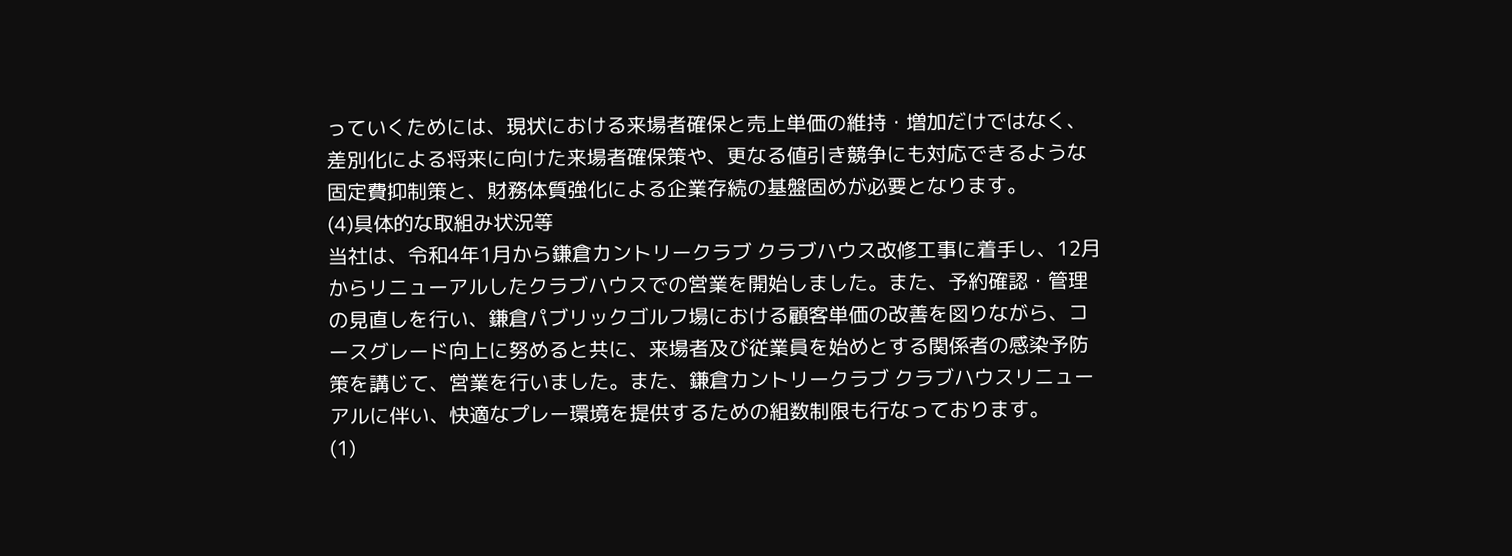っていくためには、現状における来場者確保と売上単価の維持・増加だけではなく、差別化による将来に向けた来場者確保策や、更なる値引き競争にも対応できるような固定費抑制策と、財務体質強化による企業存続の基盤固めが必要となります。
(4)具体的な取組み状況等
当社は、令和4年1月から鎌倉カントリークラブ クラブハウス改修工事に着手し、12月からリニューアルしたクラブハウスでの営業を開始しました。また、予約確認・管理の見直しを行い、鎌倉パブリックゴルフ場における顧客単価の改善を図りながら、コースグレード向上に努めると共に、来場者及び従業員を始めとする関係者の感染予防策を講じて、営業を行いました。また、鎌倉カントリークラブ クラブハウスリニューアルに伴い、快適なプレー環境を提供するための組数制限も行なっております。
(1)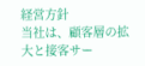経営方針
当社は、顧客層の拡大と接客サー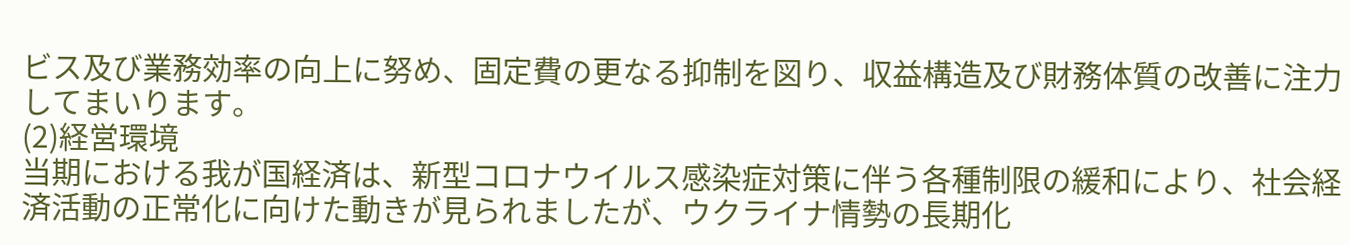ビス及び業務効率の向上に努め、固定費の更なる抑制を図り、収益構造及び財務体質の改善に注力してまいります。
(2)経営環境
当期における我が国経済は、新型コロナウイルス感染症対策に伴う各種制限の緩和により、社会経済活動の正常化に向けた動きが見られましたが、ウクライナ情勢の長期化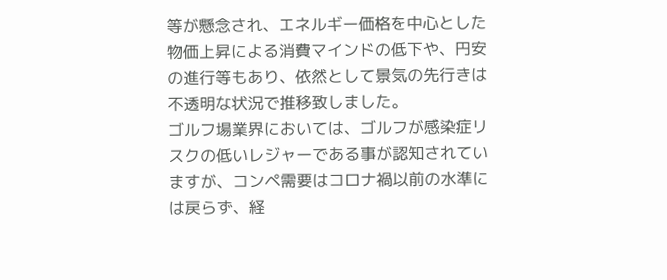等が懸念され、エネルギー価格を中心とした物価上昇による消費マインドの低下や、円安の進行等もあり、依然として景気の先行きは不透明な状況で推移致しました。
ゴルフ場業界においては、ゴルフが感染症リスクの低いレジャーである事が認知されていますが、コンペ需要はコロナ禍以前の水準には戻らず、経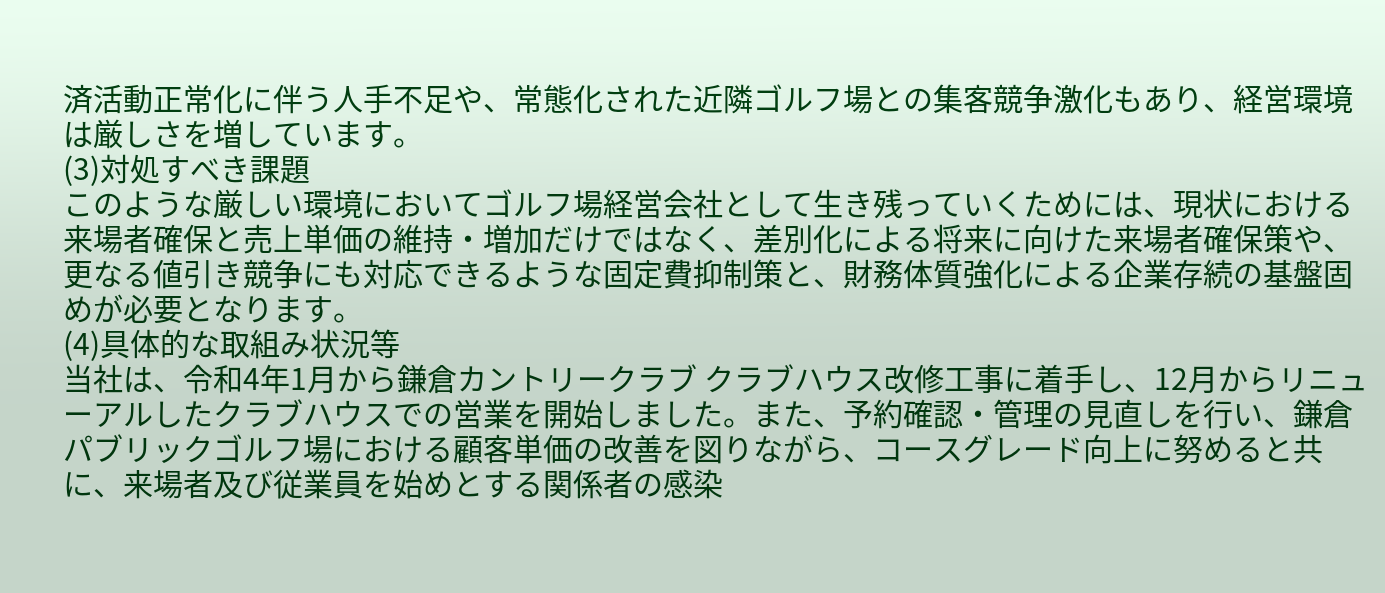済活動正常化に伴う人手不足や、常態化された近隣ゴルフ場との集客競争激化もあり、経営環境は厳しさを増しています。
(3)対処すべき課題
このような厳しい環境においてゴルフ場経営会社として生き残っていくためには、現状における来場者確保と売上単価の維持・増加だけではなく、差別化による将来に向けた来場者確保策や、更なる値引き競争にも対応できるような固定費抑制策と、財務体質強化による企業存続の基盤固めが必要となります。
(4)具体的な取組み状況等
当社は、令和4年1月から鎌倉カントリークラブ クラブハウス改修工事に着手し、12月からリニューアルしたクラブハウスでの営業を開始しました。また、予約確認・管理の見直しを行い、鎌倉パブリックゴルフ場における顧客単価の改善を図りながら、コースグレード向上に努めると共に、来場者及び従業員を始めとする関係者の感染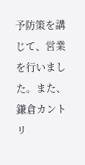予防策を講じて、営業を行いました。また、鎌倉カントリ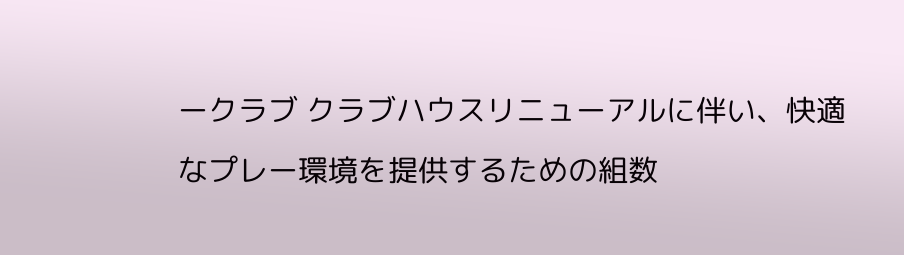ークラブ クラブハウスリニューアルに伴い、快適なプレー環境を提供するための組数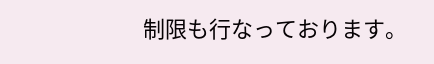制限も行なっております。